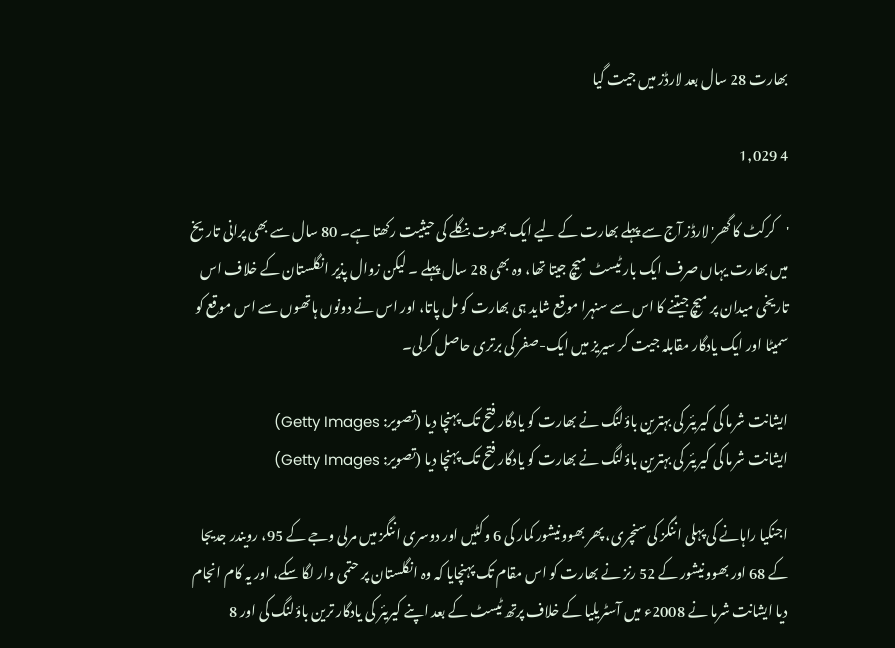بھارت 28 سال بعد لارڈز میں جیت گیا

4 1,029

'کرکٹ کا گھر' لارڈز آج سے پہلے بھارت کے لیے ایک بھوت بنگلے کی حیثیت رکھتا ہے۔ 80 سال سے بھی پرانی تاریخ میں بھارت یہاں صرف ایک بار ٹیسٹ میچ جیتا تھا، وہ بھی 28 سال پہلے ۔ لیکن زوال پذیر انگلستان کے خلاف اس تاریخی میدان پر میچ جیتنے کا اس سے سنہرا موقع شاید ہی بھارت کو مل پاتا، اور اس نے دونوں ہاتھوں سے اس موقع کو سمیٹا اور ایک یادگار مقابلہ جیت کر سیریز میں ایک-صفر کی برتری حاصل کرلی۔

ایشانت شرما کی کیریئر کی بہترین باؤلنگ نے بھارت کو یادگار فتح تک پہنچا دیا (تصویر: Getty Images)
ایشانت شرما کی کیریئر کی بہترین باؤلنگ نے بھارت کو یادگار فتح تک پہنچا دیا (تصویر: Getty Images)

اجنکیا راہانے کی پہلی اننگز کی سنچری، پھر بھوونیشور کمار کی 6 وکٹیں اور دوسری اننگز میں مرلی وجے کے 95، رویندر جدیجا کے 68 اور بھوونیشور کے 52 رنز نے بھارت کو اس مقام تک پہنچایا کہ وہ انگلستان پر حتمی وار لگا سکے، اور یہ کام انجام دیا ایشانت شرما نے 2008ء میں آسٹریلیا کے خلاف پرتھ ٹیسٹ کے بعد اپنے کیریئر کی یادگار ترین باؤلنگ کی اور 8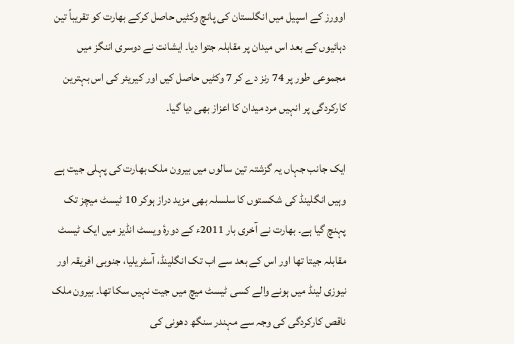اوورز کے اسپیل میں انگلستان کی پانچ وکٹیں حاصل کرکے بھارت کو تقریباً تین دہائیوں کے بعد اس میدان پر مقابلہ جتوا دیا۔ ایشانت نے دوسری اننگز میں مجموعی طور پر 74 رنز دے کر 7 وکٹیں حاصل کیں اور کیریئر کی اس بہترین کارکردگی پر انہیں مرد میدان کا اعزاز بھی دیا گیا۔

ایک جانب جہاں یہ گزشتہ تین سالوں میں بیرون ملک بھارت کی پہلی جیت ہے وہیں انگلینڈ کی شکستوں کا سلسلہ بھی مزید دراز ہوکر 10 ٹیسٹ میچز تک پہنچ گیا ہے۔ بھارت نے آخری بار 2011ء کے دورۂ ویسٹ انڈیز میں ایک ٹیسٹ مقابلہ جیتا تھا اور اس کے بعد سے اب تک انگلینڈ، آسٹریلیا، جنوبی افریقہ اور نیوزی لینڈ میں ہونے والے کسی ٹیسٹ میچ میں جیت نہیں سکا تھا۔ بیرون ملک ناقص کارکردگی کی وجہ سے مہندر سنگھ دھونی کی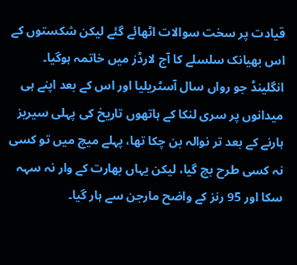قیادت پر سخت سوالات اٹھائے گئے لیکن شکستوں کے اس بھیانک سلسلے کا آج لارڈز میں خاتمہ ہوگیا۔ انگلینڈ جو رواں سال آسٹریلیا اور اس کے بعد اپنے ہی میدانوں پر سری لنکا کے ہاتھوں تاریخ کی پہلی سیریز ہارنے کے بعد تر نوالہ بن چکا تھا، پہلے میچ میں تو کسی نہ کسی طرح بچ گیا، لیکن یہاں بھارت کے وار نہ سہہ سکا اور 95 رنز کے واضح مارجن سے ہار گیا۔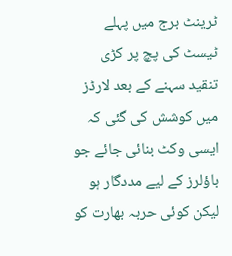ٹرینٹ برج میں پہلے ٹیسٹ کی پچ پر کڑی تنقید سہنے کے بعد لارڈز میں کوشش کی گئی کہ ایسی وکٹ بنائی جائے جو باؤلرز کے لیے مددگار ہو لیکن کوئی حربہ بھارت کو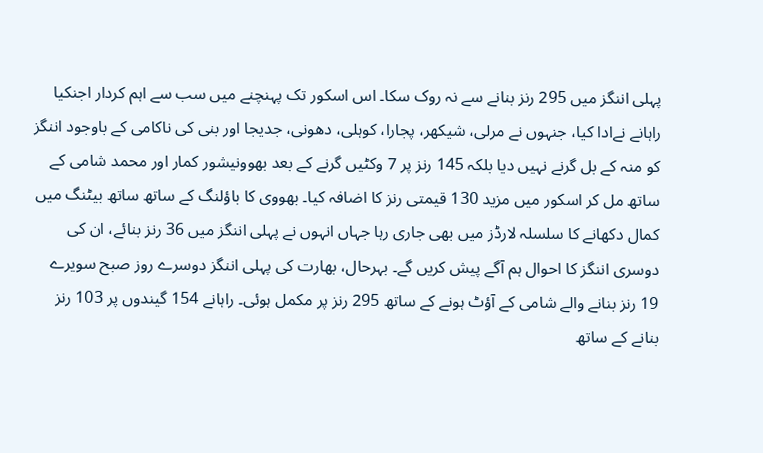پہلی اننگز میں 295 رنز بنانے سے نہ روک سکا۔ اس اسکور تک پہنچنے میں سب سے اہم کردار اجنکیا راہانے نےادا کیا، جنہوں نے مرلی، شیکھر، پجارا، کوہلی، دھونی، جدیجا اور بنی کی ناکامی کے باوجود اننگز کو منہ کے بل گرنے نہیں دیا بلکہ 145 رنز پر 7 وکٹیں گرنے کے بعد بھوونیشور کمار اور محمد شامی کے ساتھ مل کر اسکور میں مزید 130 قیمتی رنز کا اضافہ کیا۔ بھووی کا باؤلنگ کے ساتھ ساتھ بیٹنگ میں کمال دکھانے کا سلسلہ لارڈز میں بھی جاری رہا جہاں انہوں نے پہلی اننگز میں 36 رنز بنائے، ان کی دوسری اننگز کا احوال ہم آگے پیش کریں گے۔ بہرحال، بھارت کی پہلی اننگز دوسرے روز صبح سویرے 19 رنز بنانے والے شامی کے آؤٹ ہونے کے ساتھ 295 رنز پر مکمل ہوئی۔ راہانے 154 گیندوں پر 103 رنز بنانے کے ساتھ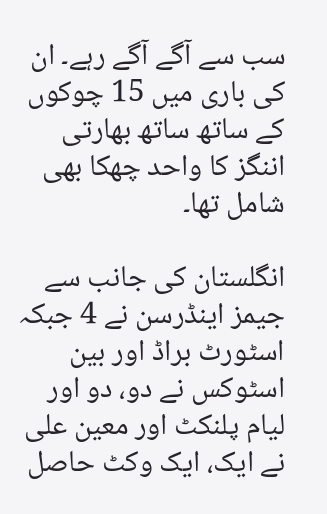سب سے آگے آگے رہے۔ ان کی باری میں 15 چوکوں کے ساتھ ساتھ بھارتی اننگز کا واحد چھکا بھی شامل تھا۔

انگلستان کی جانب سے جیمز اینڈرسن نے 4 جبکہ اسٹورٹ براڈ اور بین اسٹوکس نے دو، دو اور لیام پلنکٹ اور معین علی نے ایک، ایک وکٹ حاصل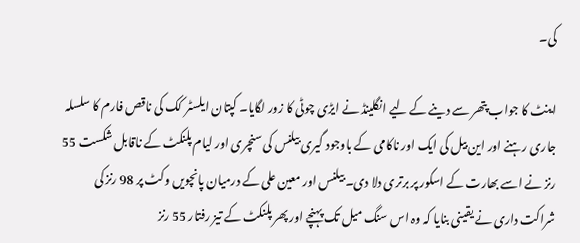کی۔

اینٹ کا جواب پتھر سے دینے کے لیے انگلینڈ نے ایڑی چوٹی کا زور لگایا۔ کپتان ایلسٹر کک کی ناقص فارم کا سلسلہ جاری رہنے اور این بیل کی ایک اور ناکامی کے باوجود گیری بیلنس کی سنچری اور لیام پلنکٹ کے ناقابل شکست 55 رنز نے اسے بھارت کے اسکور پر برتری دلا دی۔ بیلنس اور معین علی کے درمیان پانچویں وکٹ پر 98 رنز کی شراکت داری نے یقینی بنایا کہ وہ اس سنگ میل تک پہنچے اور پھر پلنکٹ کے تیز رفتار 55 رنز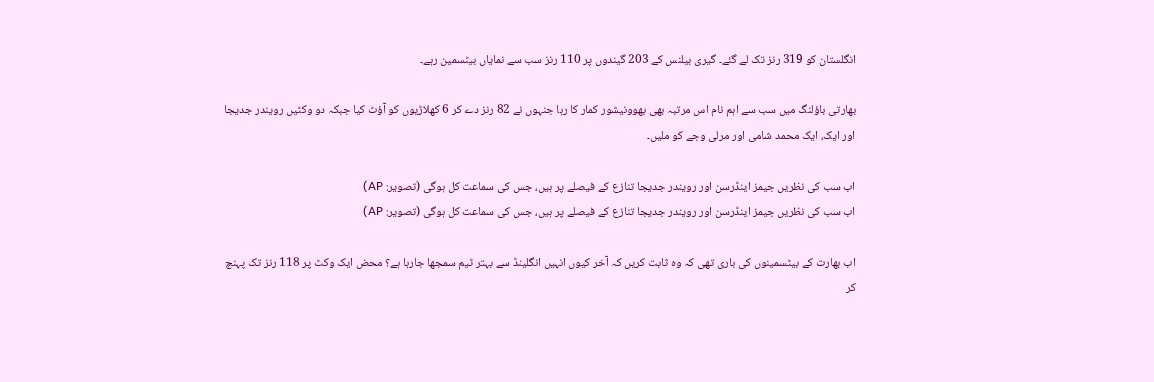انگلستان کو 319 رنز تک لے گئے۔ گیری بیلنس کے 203 گیندوں پر 110 رنز سب سے نمایاں بیٹسمین رہے۔

بھارتی باؤلنگ میں سب سے اہم نام اس مرتبہ بھی بھوونیشور کمار کا رہا جنہوں نے 82 رنز دے کر 6 کھلاڑیوں کو آؤٹ کیا جبکہ دو وکٹیں رویندر جدیجا اور ایک، ایک محمد شامی اور مرلی وجے کو ملیں۔

اب سب کی نظریں جیمز اینڈرسن اور رویندر جدیجا تنازع کے فیصلے پر ہیں، جس کی سماعت کل ہوگی (تصویر: AP)
اب سب کی نظریں جیمز اینڈرسن اور رویندر جدیجا تنازع کے فیصلے پر ہیں، جس کی سماعت کل ہوگی (تصویر: AP)

اب بھارت کے بیٹسمینوں کی باری تھی کہ وہ ثابت کریں کہ آخر کیوں انہیں انگلینڈ سے بہتر ٹیم سمجھا جارہا ہے؟ محض ایک وکٹ پر 118 رنز تک پہنچ کر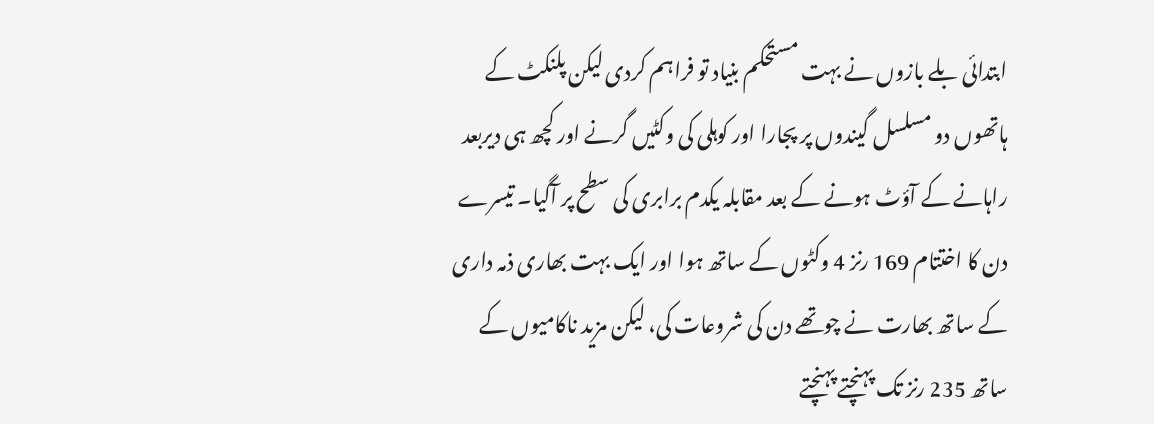ابتدائی بلے بازوں نے بہت مستحکم بنیاد تو فراہم کردی لیکن پلنکٹ کے ہاتھوں دو مسلسل گیندوں پر پجارا اور کوہلی کی وکٹیں گرنے اور کچھ ہی دیربعد راہانے کے آؤٹ ہونے کے بعد مقابلہ یکدم برابری کی سطح پر آگیا۔ تیسرے دن کا اختتام 169 رنز 4 وکٹوں کے ساتھ ہوا اور ایک بہت بھاری ذمہ داری کے ساتھ بھارت نے چوتھے دن کی شروعات کی، لیکن مزید ناکامیوں کے ساتھ 235 رنز تک پہنچتے پہنچتے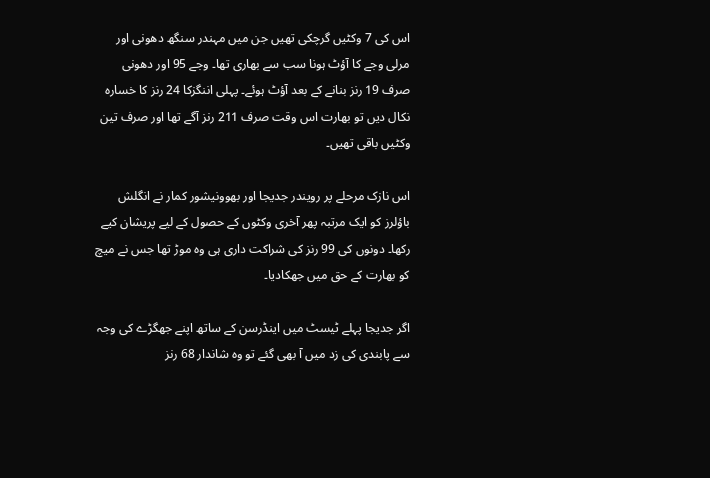اس کی 7 وکٹیں گرچکی تھیں جن میں مہندر سنگھ دھونی اور مرلی وجے کا آؤٹ ہونا سب سے بھاری تھا۔ وجے 95 اور دھونی صرف 19 رنز بنانے کے بعد آؤٹ ہوئے۔ پہلی اننگزکا 24 رنز کا خسارہ نکال دیں تو بھارت اس وقت صرف 211 رنز آگے تھا اور صرف تین وکٹیں باقی تھیں۔

اس نازک مرحلے پر رویندر جدیجا اور بھوونیشور کمار نے انگلش باؤلرز کو ایک مرتبہ پھر آخری وکٹوں کے حصول کے لیے پریشان کیے رکھا۔ دونوں کی 99 رنز کی شراکت داری ہی وہ موڑ تھا جس نے میچ کو بھارت کے حق میں جھکادیا۔

اگر جدیجا پہلے ٹیسٹ میں اینڈرسن کے ساتھ اپنے جھگڑے کی وجہ سے پابندی کی زد میں آ بھی گئے تو وہ شاندار 68 رنز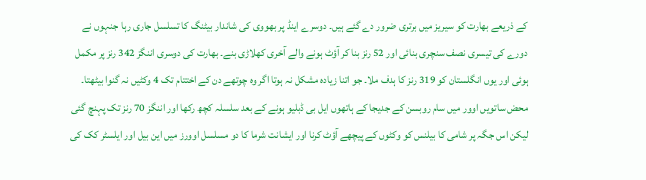کے ذریعے بھارت کو سیریز میں برتری ضرور دے گئے ہیں۔ دوسرے اینڈ پر بھووی کی شاندار بیٹنگ کا تسلسل جاری رہا جنہوں نے دورے کی تیسری نصف سنچری بنائی اور 52 رنز بنا کر آؤٹ ہونے والے آخری کھلاڑی بنے۔ بھارت کی دوسری اننگز 342 رنز پر مکمل ہوئی اور یوں انگلستان کو 319 رنز کا ہدف ملا۔ جو اتنا زیادہ مشکل نہ ہوتا اگر وہ چوتھے دن کے اختتام تک 4 وکٹیں نہ گنوا بیٹھتا۔ محض ساتویں اوور میں سام روبسن کے جدیجا کے ہاتھوں ایل بی ڈبلیو ہونے کے بعد سلسلہ کچھ رکھا اور اننگز 70 رنز تک پہنچ گئی لیکن اس جگہ پر شامی کا بیلنس کو وکٹوں کے پیچھے آؤٹ کرنا اور ایشانت شرما کا دو مسلسل اوورز میں این بیل اور ایلسٹر کک کی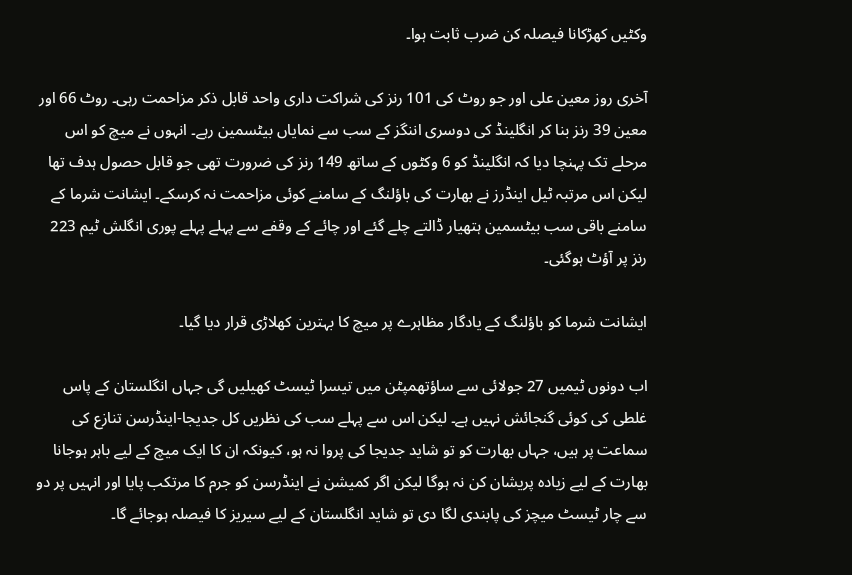وکٹیں کھڑکانا فیصلہ کن ضرب ثابت ہوا۔

آخری روز معین علی اور جو روٹ کی 101 رنز کی شراکت داری واحد قابل ذکر مزاحمت رہی۔ روٹ 66 اور معین 39 رنز بنا کر انگلینڈ کی دوسری اننگز کے سب سے نمایاں بیٹسمین رہے۔ انہوں نے میچ کو اس مرحلے تک پہنچا دیا کہ انگلینڈ کو 6 وکٹوں کے ساتھ 149 رنز کی ضرورت تھی جو قابل حصول ہدف تھا لیکن اس مرتبہ ٹیل اینڈرز نے بھارت کی باؤلنگ کے سامنے کوئی مزاحمت نہ کرسکے۔ ایشانت شرما کے سامنے باقی سب بیٹسمین ہتھیار ڈالتے چلے گئے اور چائے کے وقفے سے پہلے پہلے پوری انگلش ٹیم 223 رنز پر آؤٹ ہوگئی۔

ایشانت شرما کو باؤلنگ کے یادگار مظاہرے پر میچ کا بہترین کھلاڑی قرار دیا گیا۔

اب دونوں ٹیمیں 27 جولائی سے ساؤتھمپٹن میں تیسرا ٹیسٹ کھیلیں گی جہاں انگلستان کے پاس غلطی کی کوئی گنجائش نہیں ہے۔ لیکن اس سے پہلے سب کی نظريں کل جدیجا-اینڈرسن تنازع کی سماعت پر ہیں، جہاں بھارت کو تو شاید جدیجا کی پروا نہ ہو، کیونکہ ان کا ایک میچ کے لیے باہر ہوجانا بھارت کے لیے زیادہ پریشان کن نہ ہوگا لیکن اگر کمیشن نے اینڈرسن کو جرم کا مرتکب پایا اور انہیں پر دو سے چار ٹیسٹ میچز کی پابندی لگا دی تو شاید انگلستان کے لیے سیریز کا فیصلہ ہوجائے گا۔